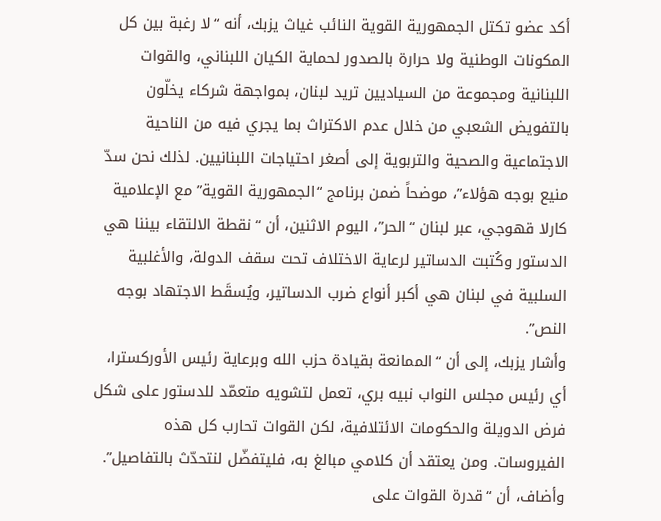أكد عضو تكتل الجمهورية القوية النائب غياث يزبك، أنه “لا رغبة بين كل المكونات الوطنية ولا حرارة بالصدور لحماية الكيان اللبناني، والقوات اللبنانية ومجموعة من السياديين تريد لبنان، بمواجهة شركاء يخلّون بالتفويض الشعبي من خلال عدم الاكتراث بما يجري فيه من الناحية الاجتماعية والصحية والتربوية إلى أصغر احتياجات اللبنانيين. لذلك نحن سدّ منيع بوجه هؤلاء”، موضحاً ضمن برنامج “الجمهورية القوية” مع الإعلامية كارلا قهوجي، عبر لبنان “الحر”، اليوم الاثنين، أن “نقطة الالتقاء بيننا هي الدستور وكُتبت الدساتير لرعاية الاختلاف تحت سقف الدولة، والأغلبية السلبية في لبنان هي أكبر أنواع ضرب الدساتير، ويُسقَط الاجتهاد بوجه النص”.
وأشار يزبك، إلى أن “الممانعة بقيادة حزب الله وبرعاية رئيس الأوركسترا، أي رئيس مجلس النواب نبيه بري، تعمل لتشويه متعمّد للدستور على شكل فرض الدويلة والحكومات الائتلافية، لكن القوات تحارب كل هذه الفيروسات. ومن يعتقد أن كلامي مبالغ به، فليتفضّل لنتحدّث بالتفاصيل”.
وأضاف، أن “قدرة القوات على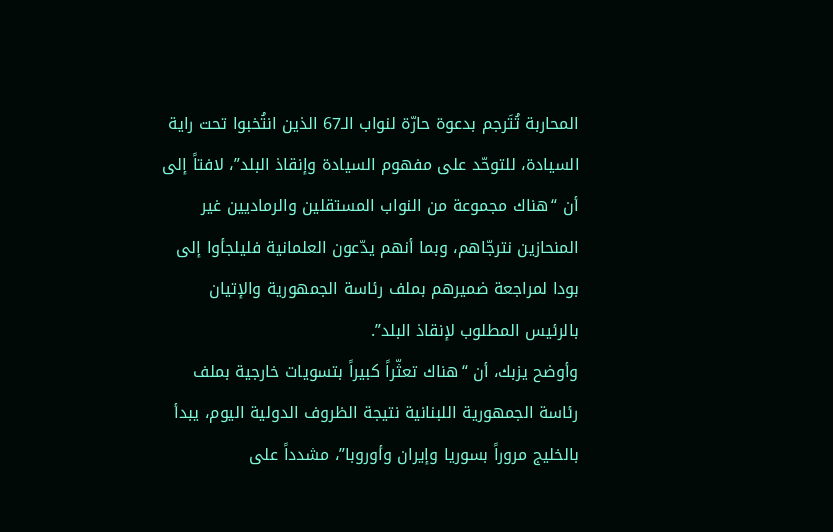المحاربة تُتَرجم بدعوة حارّة لنواب الـ67 الذين انتُخبوا تحت راية السيادة، للتوحّد على مفهوم السيادة وإنقاذ البلد”، لافتاً إلى أن “هناك مجموعة من النواب المستقلين والرماديين غير المنحازين نترجّاهم، وبما أنهم يدّعون العلمانية فليلجأوا إلى بودا لمراجعة ضميرهم بملف رئاسة الجمهورية والإتيان بالرئيس المطلوب لإنقاذ البلد”.
وأوضح يزبك، أن “هناك تعثّراً كبيراً بتسويات خارجية بملف رئاسة الجمهورية اللبنانية نتيجة الظروف الدولية اليوم، يبدأ بالخليج مروراً بسوريا وإيران وأوروبا”، مشدداً على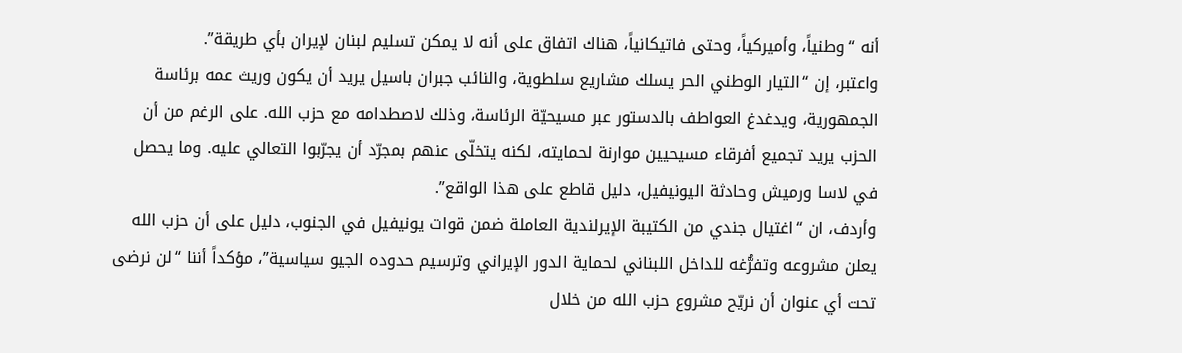أنه “وطنياً، وأميركياً، وحتى فاتيكانياً، هناك اتفاق على أنه لا يمكن تسليم لبنان لإيران بأي طريقة”.
واعتبر، إن “التيار الوطني الحر يسلك مشاريع سلطوية، والنائب جبران باسيل يريد أن يكون وريث عمه برئاسة الجمهورية، ويدغدغ العواطف بالدستور عبر مسيحيّة الرئاسة، وذلك لاصطدامه مع حزب الله. على الرغم من أن الحزب يريد تجميع أفرقاء مسيحيين موارنة لحمايته، لكنه يتخلّى عنهم بمجرّد أن يجرّبوا التعالي عليه. وما يحصل في لاسا ورميش وحادثة اليونيفيل، دليل قاطع على هذا الواقع”.
وأردف، ان “اغتيال جندي من الكتيبة الإيرلندية العاملة ضمن قوات يونيفيل في الجنوب، دليل على أن حزب الله يعلن مشروعه وتفرُّغه للداخل اللبناني لحماية الدور الإيراني وترسيم حدوده الجيو سياسية”، مؤكداً أننا “لن نرضى تحت أي عنوان أن نريّح مشروع حزب الله من خلال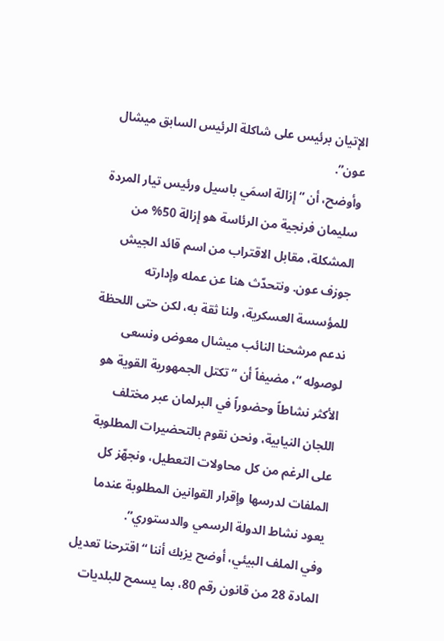الإتيان برئيس على شاكلة الرئيس السابق ميشال عون”.
وأوضح، أن “إزالة اسمَي باسيل ورئيس تيار المردة سليمان فرنجية من الرئاسة هو إزالة 50% من المشكلة، مقابل الاقتراب من اسم قائد الجيش جوزف عون. ونتحدّث هنا عن عمله وإدارته للمؤسسة العسكرية، ولنا ثقة به، لكن حتى اللحظة ندعم مرشحنا النائب ميشال معوض ونسعى لوصوله “، مضيفاً أن “تكتل الجمهورية القوية هو الأكثر نشاطاً وحضوراً في البرلمان عبر مختلف اللجان النيابية، ونحن نقوم بالتحضيرات المطلوبة على الرغم من كل محاولات التعطيل، ونجهّز كل الملفات لدرسها وإقرار القوانين المطلوبة عندما يعود نشاط الدولة الرسمي والدستوري”.
وفي الملف البيئي، أوضح يزبك أننا “اقترحنا تعديل المادة 28 من قانون رقم 80، بما يسمح للبلديات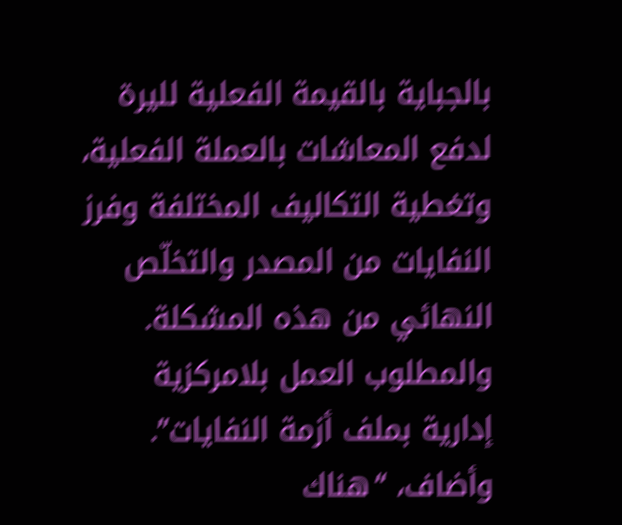بالجباية بالقيمة الفعلية لليرة لدفع المعاشات بالعملة الفعلية، وتغطية التكاليف المختلفة وفرز النفايات من المصدر والتخلّص النهائي من هذه المشكلة. والمطلوب العمل بلامركزية إدارية بملف أزمة النفايات”.
وأضاف، “هناك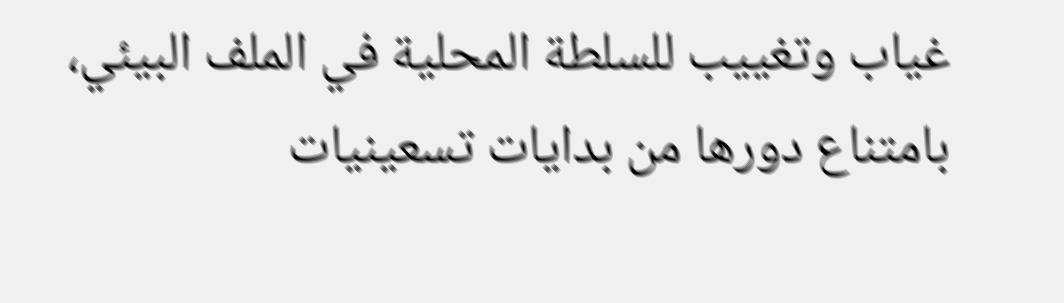غياب وتغييب للسلطة المحلية في الملف البيئي، بامتناع دورها من بدايات تسعينيات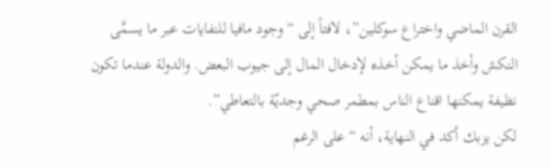القرن الماضي واختراع سوكلين”، لافتاً إلى “وجود مافيا للنفايات عبر ما يسمَّى النكش وأخذ ما يمكن أخذه لإدخال المال إلى جيوب البعض. والدولة عندما تكون نظيفة يمكنها اقناع الناس بمطمر صحي وجديّة بالتعاطي”.
لكن يزبك أكد في النهاية، أنه “على الرغم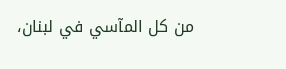من كل المآسي في لبنان،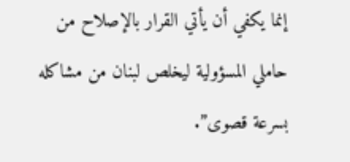إنما يكفي أن يأتي القرار بالإصلاح من حاملي المسؤولية ليخلص لبنان من مشاكله بسرعة قصوى”.